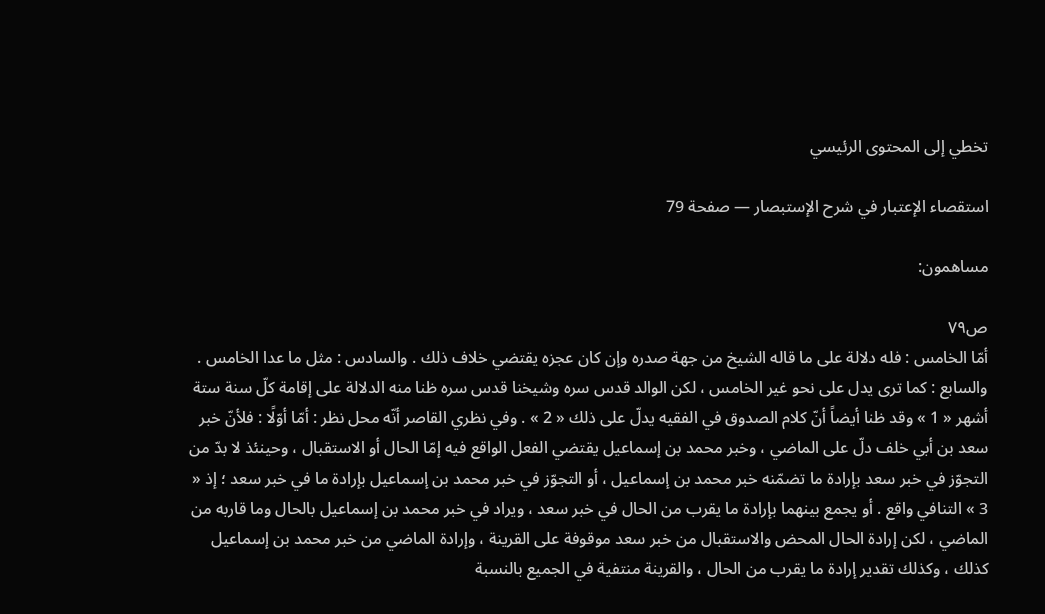تخطي إلى المحتوى الرئيسي

استقصاء الإعتبار في شرح الإستبصار — صفحة 79

مساهمون:

ص٧٩
أمّا الخامس : فله دلالة على ما قاله الشيخ من جهة صدره وإن كان عجزه يقتضي خلاف ذلك . والسادس : مثل ما عدا الخامس . والسابع : كما ترى يدل على نحو غير الخامس ، لكن الوالد قدس سره وشيخنا قدس سره ظنا منه الدلالة على إقامة كلّ سنة ستة أشهر « 1 » وقد ظنا أيضاً أنّ كلام الصدوق في الفقيه يدلّ على ذلك « 2 » . وفي نظري القاصر أنّه محل نظر : أمّا أوّلًا : فلأنّ خبر سعد بن أبي خلف دلّ على الماضي ، وخبر محمد بن إسماعيل يقتضي الفعل الواقع فيه إمّا الحال أو الاستقبال ، وحينئذ لا بدّ من التجوّز في خبر سعد بإرادة ما تضمّنه خبر محمد بن إسماعيل ، أو التجوّز في خبر محمد بن إسماعيل بإرادة ما في خبر سعد ؛ إذ « 3 » التنافي واقع . أو يجمع بينهما بإرادة ما يقرب من الحال في خبر سعد ، ويراد في خبر محمد بن إسماعيل بالحال وما قاربه من الماضي ، لكن إرادة الحال المحض والاستقبال من خبر سعد موقوفة على القرينة ، وإرادة الماضي من خبر محمد بن إسماعيل كذلك ، وكذلك تقدير إرادة ما يقرب من الحال ، والقرينة منتفية في الجميع بالنسبة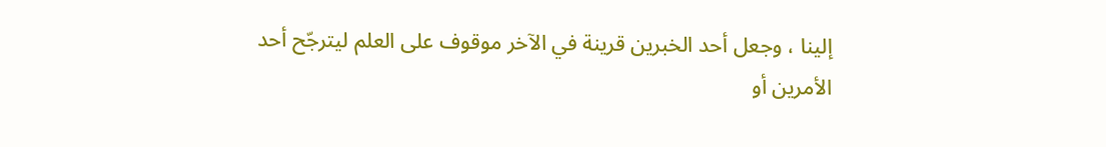إلينا ، وجعل أحد الخبرين قرينة في الآخر موقوف على العلم ليترجّح أحد الأمرين أو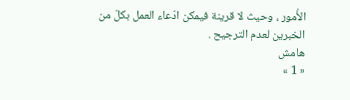الأُمور ، وحيث لا قرينة فيمكن ادّعاء العمل بكلّ من الخبرين لعدم الترجيح .
هامش
« 1 »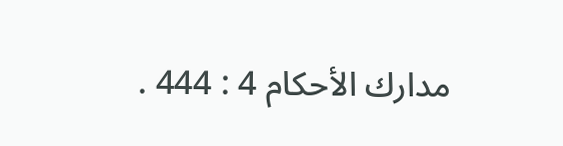مدارك الأحكام 4 : 444 .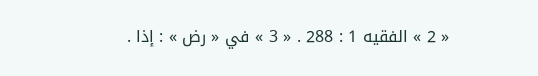« 2 » الفقيه 1 : 288 . « 3 » في « رض » : إذا .